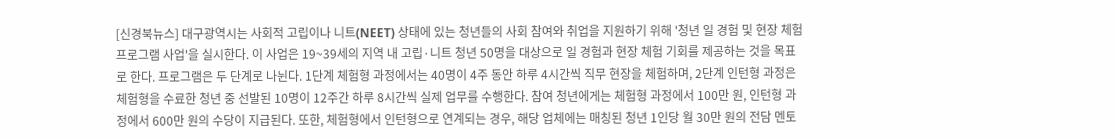[신경북뉴스] 대구광역시는 사회적 고립이나 니트(NEET) 상태에 있는 청년들의 사회 참여와 취업을 지원하기 위해 '청년 일 경험 및 현장 체험 프로그램 사업'을 실시한다. 이 사업은 19~39세의 지역 내 고립·니트 청년 50명을 대상으로 일 경험과 현장 체험 기회를 제공하는 것을 목표로 한다. 프로그램은 두 단계로 나뉜다. 1단계 체험형 과정에서는 40명이 4주 동안 하루 4시간씩 직무 현장을 체험하며, 2단계 인턴형 과정은 체험형을 수료한 청년 중 선발된 10명이 12주간 하루 8시간씩 실제 업무를 수행한다. 참여 청년에게는 체험형 과정에서 100만 원, 인턴형 과정에서 600만 원의 수당이 지급된다. 또한, 체험형에서 인턴형으로 연계되는 경우, 해당 업체에는 매칭된 청년 1인당 월 30만 원의 전담 멘토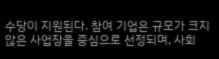수당이 지원된다. 참여 기업은 규모가 크지 않은 사업장을 중심으로 선정되며, 사회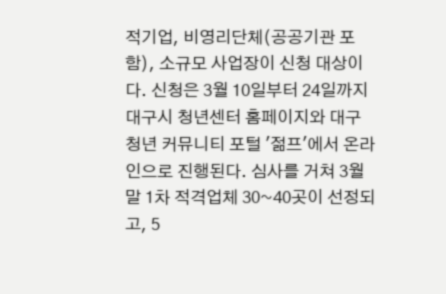적기업, 비영리단체(공공기관 포함), 소규모 사업장이 신청 대상이다. 신청은 3월 10일부터 24일까지 대구시 청년센터 홈페이지와 대구청년 커뮤니티 포털 '젊프'에서 온라인으로 진행된다. 심사를 거쳐 3월 말 1차 적격업체 30~40곳이 선정되고, 5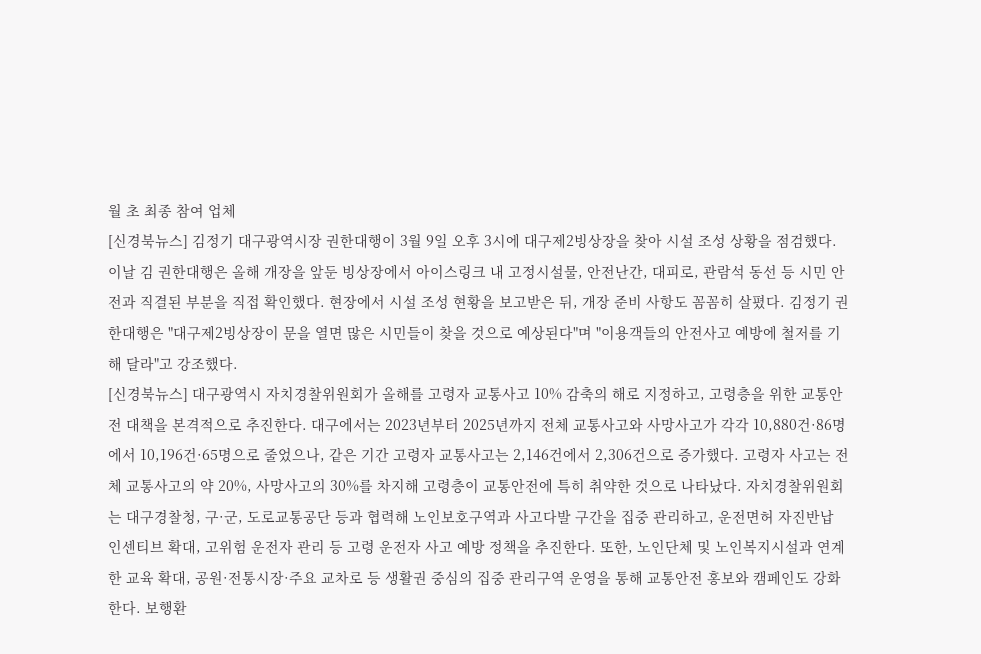월 초 최종 참여 업체
[신경북뉴스] 김정기 대구광역시장 권한대행이 3월 9일 오후 3시에 대구제2빙상장을 찾아 시설 조성 상황을 점검했다. 이날 김 권한대행은 올해 개장을 앞둔 빙상장에서 아이스링크 내 고정시설물, 안전난간, 대피로, 관람석 동선 등 시민 안전과 직결된 부분을 직접 확인했다. 현장에서 시설 조성 현황을 보고받은 뒤, 개장 준비 사항도 꼼꼼히 살폈다. 김정기 권한대행은 "대구제2빙상장이 문을 열면 많은 시민들이 찾을 것으로 예상된다"며 "이용객들의 안전사고 예방에 철저를 기해 달라"고 강조했다.
[신경북뉴스] 대구광역시 자치경찰위원회가 올해를 고령자 교통사고 10% 감축의 해로 지정하고, 고령층을 위한 교통안전 대책을 본격적으로 추진한다. 대구에서는 2023년부터 2025년까지 전체 교통사고와 사망사고가 각각 10,880건·86명에서 10,196건·65명으로 줄었으나, 같은 기간 고령자 교통사고는 2,146건에서 2,306건으로 증가했다. 고령자 사고는 전체 교통사고의 약 20%, 사망사고의 30%를 차지해 고령층이 교통안전에 특히 취약한 것으로 나타났다. 자치경찰위원회는 대구경찰청, 구·군, 도로교통공단 등과 협력해 노인보호구역과 사고다발 구간을 집중 관리하고, 운전면허 자진반납 인센티브 확대, 고위험 운전자 관리 등 고령 운전자 사고 예방 정책을 추진한다. 또한, 노인단체 및 노인복지시설과 연계한 교육 확대, 공원·전통시장·주요 교차로 등 생활권 중심의 집중 관리구역 운영을 통해 교통안전 홍보와 캠페인도 강화한다. 보행환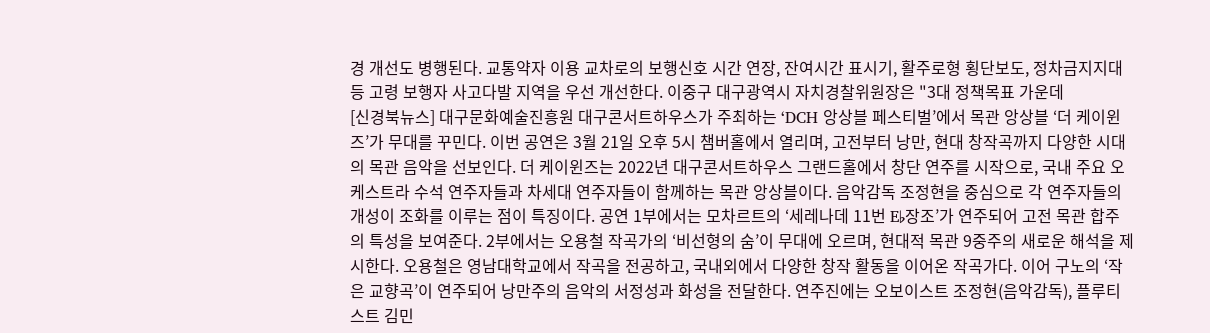경 개선도 병행된다. 교통약자 이용 교차로의 보행신호 시간 연장, 잔여시간 표시기, 활주로형 횡단보도, 정차금지지대 등 고령 보행자 사고다발 지역을 우선 개선한다. 이중구 대구광역시 자치경찰위원장은 "3대 정책목표 가운데
[신경북뉴스] 대구문화예술진흥원 대구콘서트하우스가 주최하는 ‘DCH 앙상블 페스티벌’에서 목관 앙상블 ‘더 케이윈즈’가 무대를 꾸민다. 이번 공연은 3월 21일 오후 5시 챔버홀에서 열리며, 고전부터 낭만, 현대 창작곡까지 다양한 시대의 목관 음악을 선보인다. 더 케이윈즈는 2022년 대구콘서트하우스 그랜드홀에서 창단 연주를 시작으로, 국내 주요 오케스트라 수석 연주자들과 차세대 연주자들이 함께하는 목관 앙상블이다. 음악감독 조정현을 중심으로 각 연주자들의 개성이 조화를 이루는 점이 특징이다. 공연 1부에서는 모차르트의 ‘세레나데 11번 E♭장조’가 연주되어 고전 목관 합주의 특성을 보여준다. 2부에서는 오용철 작곡가의 ‘비선형의 숨’이 무대에 오르며, 현대적 목관 9중주의 새로운 해석을 제시한다. 오용철은 영남대학교에서 작곡을 전공하고, 국내외에서 다양한 창작 활동을 이어온 작곡가다. 이어 구노의 ‘작은 교향곡’이 연주되어 낭만주의 음악의 서정성과 화성을 전달한다. 연주진에는 오보이스트 조정현(음악감독), 플루티스트 김민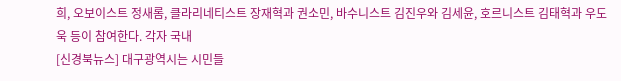희, 오보이스트 정새롬, 클라리네티스트 장재혁과 권소민, 바수니스트 김진우와 김세윤, 호르니스트 김태혁과 우도욱 등이 참여한다. 각자 국내
[신경북뉴스] 대구광역시는 시민들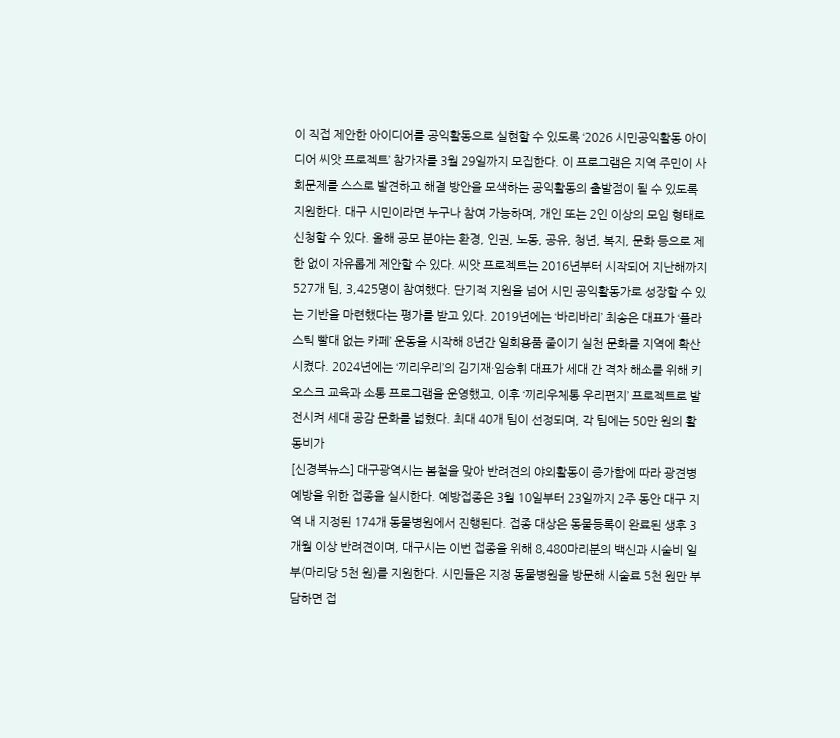이 직접 제안한 아이디어를 공익활동으로 실현할 수 있도록 ‘2026 시민공익활동 아이디어 씨앗 프로젝트’ 참가자를 3월 29일까지 모집한다. 이 프로그램은 지역 주민이 사회문제를 스스로 발견하고 해결 방안을 모색하는 공익활동의 출발점이 될 수 있도록 지원한다. 대구 시민이라면 누구나 참여 가능하며, 개인 또는 2인 이상의 모임 형태로 신청할 수 있다. 올해 공모 분야는 환경, 인권, 노동, 공유, 청년, 복지, 문화 등으로 제한 없이 자유롭게 제안할 수 있다. 씨앗 프로젝트는 2016년부터 시작되어 지난해까지 527개 팀, 3,425명이 참여했다. 단기적 지원을 넘어 시민 공익활동가로 성장할 수 있는 기반을 마련했다는 평가를 받고 있다. 2019년에는 ‘바리바리’ 최송은 대표가 ‘플라스틱 빨대 없는 카페’ 운동을 시작해 8년간 일회용품 줄이기 실천 문화를 지역에 확산시켰다. 2024년에는 ‘끼리우리’의 김기재·임승휘 대표가 세대 간 격차 해소를 위해 키오스크 교육과 소통 프로그램을 운영했고, 이후 ‘끼리우체통 우리편지’ 프로젝트로 발전시켜 세대 공감 문화를 넓혔다. 최대 40개 팀이 선정되며, 각 팀에는 50만 원의 활동비가
[신경북뉴스] 대구광역시는 봄철을 맞아 반려견의 야외활동이 증가함에 따라 광견병 예방을 위한 접종을 실시한다. 예방접종은 3월 10일부터 23일까지 2주 동안 대구 지역 내 지정된 174개 동물병원에서 진행된다. 접종 대상은 동물등록이 완료된 생후 3개월 이상 반려견이며, 대구시는 이번 접종을 위해 8,480마리분의 백신과 시술비 일부(마리당 5천 원)를 지원한다. 시민들은 지정 동물병원을 방문해 시술료 5천 원만 부담하면 접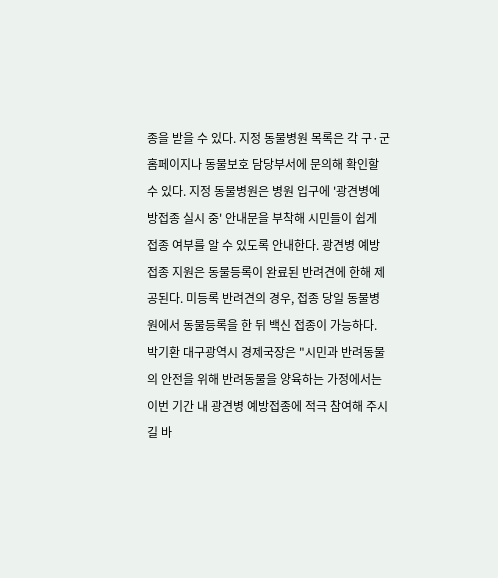종을 받을 수 있다. 지정 동물병원 목록은 각 구·군 홈페이지나 동물보호 담당부서에 문의해 확인할 수 있다. 지정 동물병원은 병원 입구에 '광견병예방접종 실시 중' 안내문을 부착해 시민들이 쉽게 접종 여부를 알 수 있도록 안내한다. 광견병 예방접종 지원은 동물등록이 완료된 반려견에 한해 제공된다. 미등록 반려견의 경우, 접종 당일 동물병원에서 동물등록을 한 뒤 백신 접종이 가능하다. 박기환 대구광역시 경제국장은 "시민과 반려동물의 안전을 위해 반려동물을 양육하는 가정에서는 이번 기간 내 광견병 예방접종에 적극 참여해 주시길 바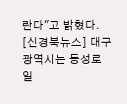란다"고 밝혔다.
[신경북뉴스] 대구광역시는 동성로 일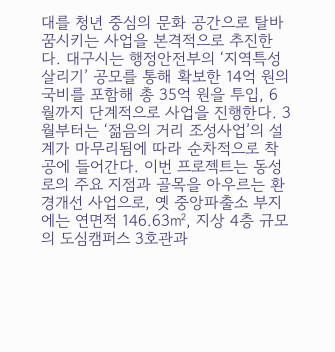대를 청년 중심의 문화 공간으로 탈바꿈시키는 사업을 본격적으로 추진한다. 대구시는 행정안전부의 ‘지역특성 살리기’ 공모를 통해 확보한 14억 원의 국비를 포함해 총 35억 원을 투입, 6월까지 단계적으로 사업을 진행한다. 3월부터는 ‘젊음의 거리 조성사업’의 설계가 마무리됨에 따라 순차적으로 착공에 들어간다. 이번 프로젝트는 동성로의 주요 지점과 골목을 아우르는 환경개선 사업으로, 옛 중앙파출소 부지에는 연면적 146.63㎡, 지상 4층 규모의 도심캠퍼스 3호관과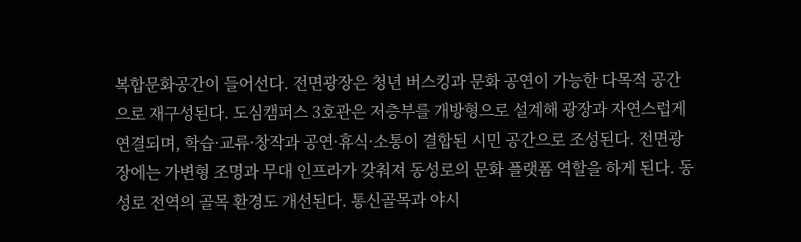복합문화공간이 들어선다. 전면광장은 청년 버스킹과 문화 공연이 가능한 다목적 공간으로 재구성된다. 도심캠퍼스 3호관은 저층부를 개방형으로 설계해 광장과 자연스럽게 연결되며, 학습·교류·창작과 공연·휴식·소통이 결합된 시민 공간으로 조성된다. 전면광장에는 가변형 조명과 무대 인프라가 갖춰져 동성로의 문화 플랫폼 역할을 하게 된다. 동성로 전역의 골목 환경도 개선된다. 통신골목과 야시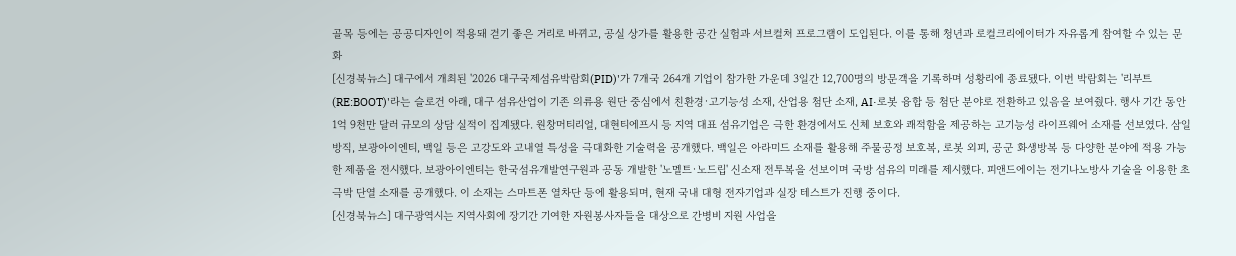골목 등에는 공공디자인이 적용돼 걷기 좋은 거리로 바뀌고, 공실 상가를 활용한 공간 실험과 서브컬처 프로그램이 도입된다. 이를 통해 청년과 로컬크리에이터가 자유롭게 참여할 수 있는 문화
[신경북뉴스] 대구에서 개최된 '2026 대구국제섬유박람회(PID)'가 7개국 264개 기업이 참가한 가운데 3일간 12,700명의 방문객을 기록하며 성황리에 종료됐다. 이번 박람회는 '리부트(RE:BOOT)'라는 슬로건 아래, 대구 섬유산업이 기존 의류용 원단 중심에서 친환경·고기능성 소재, 산업용 첨단 소재, AI·로봇 융합 등 첨단 분야로 전환하고 있음을 보여줬다. 행사 기간 동안 1억 9천만 달러 규모의 상담 실적이 집계됐다. 원창머티리얼, 대현티에프시 등 지역 대표 섬유기업은 극한 환경에서도 신체 보호와 쾌적함을 제공하는 고기능성 라이프웨어 소재를 선보였다. 삼일방직, 보광아이엔티, 백일 등은 고강도와 고내열 특성을 극대화한 기술력을 공개했다. 백일은 아라미드 소재를 활용해 주물공정 보호복, 로봇 외피, 공군 화생방복 등 다양한 분야에 적용 가능한 제품을 전시했다. 보광아이엔티는 한국섬유개발연구원과 공동 개발한 '노멜트·노드립' 신소재 전투복을 선보이며 국방 섬유의 미래를 제시했다. 피앤드에이는 전기나노방사 기술을 이용한 초극박 단열 소재를 공개했다. 이 소재는 스마트폰 열차단 등에 활용되며, 현재 국내 대형 전자기업과 실장 테스트가 진행 중이다.
[신경북뉴스] 대구광역시는 지역사회에 장기간 기여한 자원봉사자들을 대상으로 간병비 지원 사업을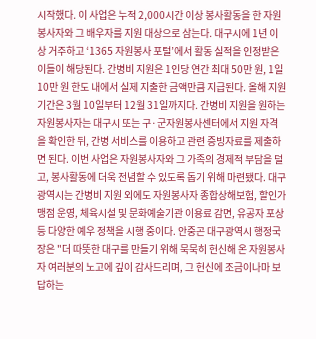시작했다. 이 사업은 누적 2,000시간 이상 봉사활동을 한 자원봉사자와 그 배우자를 지원 대상으로 삼는다. 대구시에 1년 이상 거주하고 ‘1365 자원봉사 포털’에서 활동 실적을 인정받은 이들이 해당된다. 간병비 지원은 1인당 연간 최대 50만 원, 1일 10만 원 한도 내에서 실제 지출한 금액만큼 지급된다. 올해 지원 기간은 3월 10일부터 12월 31일까지다. 간병비 지원을 원하는 자원봉사자는 대구시 또는 구·군자원봉사센터에서 지원 자격을 확인한 뒤, 간병 서비스를 이용하고 관련 증빙자료를 제출하면 된다. 이번 사업은 자원봉사자와 그 가족의 경제적 부담을 덜고, 봉사활동에 더욱 전념할 수 있도록 돕기 위해 마련됐다. 대구광역시는 간병비 지원 외에도 자원봉사자 종합상해보험, 할인가맹점 운영, 체육시설 및 문화예술기관 이용료 감면, 유공자 포상 등 다양한 예우 정책을 시행 중이다. 안중곤 대구광역시 행정국장은 "더 따뜻한 대구를 만들기 위해 묵묵히 헌신해 온 자원봉사자 여러분의 노고에 깊이 감사드리며, 그 헌신에 조금이나마 보답하는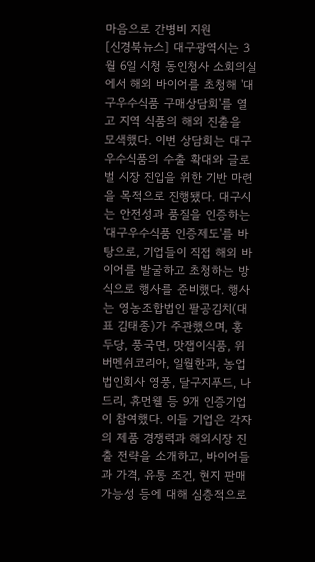마음으로 간병비 지원
[신경북뉴스] 대구광역시는 3월 6일 시청 동인청사 소회의실에서 해외 바이어를 초청해 '대구우수식품 구매상담회'를 열고 지역 식품의 해외 진출을 모색했다. 이번 상담회는 대구우수식품의 수출 확대와 글로벌 시장 진입을 위한 기반 마련을 목적으로 진행됐다. 대구시는 안전성과 품질을 인증하는 '대구우수식품 인증제도'를 바탕으로, 기업들이 직접 해외 바이어를 발굴하고 초청하는 방식으로 행사를 준비했다. 행사는 영농조합법인 팔공김치(대표 김태종)가 주관했으며, 홍두당, 풍국면, 맛잽이식품, 위버멘쉬코리아, 일월한과, 농업법인회사 영풍, 달구지푸드, 나드리, 휴먼웰 등 9개 인증기업이 참여했다. 이들 기업은 각자의 제품 경쟁력과 해외시장 진출 전략을 소개하고, 바이어들과 가격, 유통 조건, 현지 판매 가능성 등에 대해 심층적으로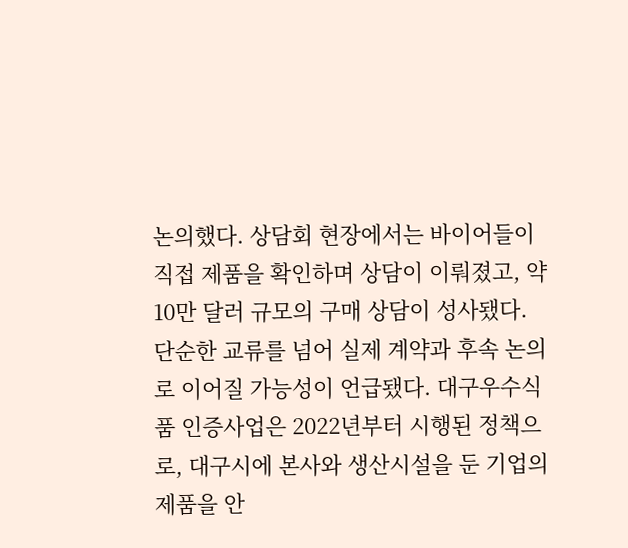논의했다. 상담회 현장에서는 바이어들이 직접 제품을 확인하며 상담이 이뤄졌고, 약 10만 달러 규모의 구매 상담이 성사됐다. 단순한 교류를 넘어 실제 계약과 후속 논의로 이어질 가능성이 언급됐다. 대구우수식품 인증사업은 2022년부터 시행된 정책으로, 대구시에 본사와 생산시설을 둔 기업의 제품을 안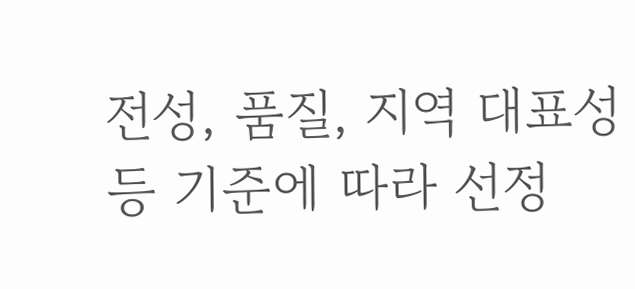전성, 품질, 지역 대표성 등 기준에 따라 선정